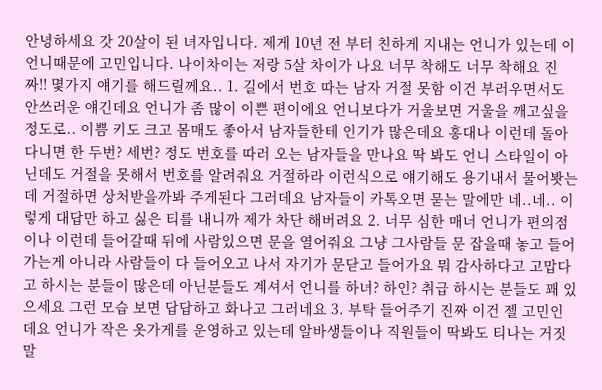안녕하세요 갓 20살이 된 녀자입니다. 제게 10년 전 부터 친하게 지내는 언니가 있는데 이 언니때문에 고민입니다. 나이차이는 저랑 5살 차이가 나요 너무 착해도 너무 착해요 진짜!! 몇가지 얘기를 해드릴께요.. 1. 길에서 번호 따는 남자 거절 못함 이건 부러우면서도 안쓰러운 얘긴데요 언니가 좀 많이 이쁜 편이에요 언니보다가 거울보면 거울을 깨고싶을정도로.. 이쁨 키도 크고 몸매도 좋아서 남자들한테 인기가 많은데요 홍대나 이런데 돌아다니면 한 두번? 세번? 정도 번호를 따러 오는 남자들을 만나요 딱 봐도 언니 스타일이 아닌데도 거절을 못해서 번호를 알려줘요 거절하라 이런식으로 얘기해도 용기내서 물어봣는데 거절하면 상처받을까봐 주게된다 그러데요 남자들이 카톡오면 묻는 말에만 네..네.. 이렇게 대답만 하고 싫은 티를 내니까 제가 차단 해버려요 2. 너무 심한 매너 언니가 편의점이나 이런데 들어갈때 뒤에 사람있으면 문을 열어줘요 그냥 그사람들 문 잡을때 놓고 들어가는게 아니라 사람들이 다 들어오고 나서 자기가 문닫고 들어가요 뭐 감사하다고 고맙다고 하시는 분들이 많은데 아닌분들도 계셔서 언니를 하녀? 하인? 취급 하시는 분들도 꽤 있으세요 그런 모습 보면 답답하고 화나고 그러네요 3. 부탁 들어주기 진짜 이건 젤 고민인데요 언니가 작은 옷가게를 운영하고 있는데 알바생들이나 직원들이 딱봐도 티나는 거짓말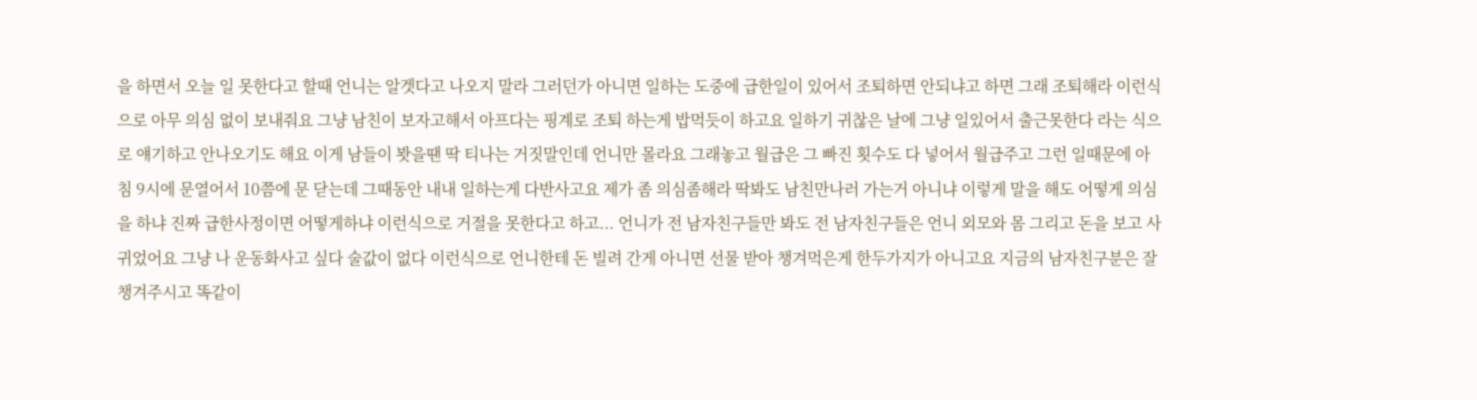을 하면서 오늘 일 못한다고 할때 언니는 알겟다고 나오지 말라 그러던가 아니면 일하는 도중에 급한일이 있어서 조퇴하면 안되냐고 하면 그래 조퇴해라 이런식으로 아무 의심 없이 보내줘요 그냥 남친이 보자고해서 아프다는 핑계로 조퇴 하는게 밥먹듯이 하고요 일하기 귀찮은 날에 그냥 일있어서 출근못한다 라는 식으로 얘기하고 안나오기도 해요 이게 남들이 봣을땐 딱 티나는 거짓말인데 언니만 몰라요 그래놓고 월급은 그 빠진 횟수도 다 넣어서 월급주고 그런 일때문에 아침 9시에 문열어서 10쯤에 문 닫는데 그때동안 내내 일하는게 다반사고요 제가 좀 의심좀해라 딱봐도 남친만나러 가는거 아니냐 이렇게 말을 해도 어떻게 의심을 하냐 진짜 급한사정이면 어떻게하냐 이런식으로 거절을 못한다고 하고... 언니가 전 남자친구들만 봐도 전 남자친구들은 언니 외모와 몸 그리고 돈을 보고 사귀었어요 그냥 나 운동화사고 싶다 술값이 없다 이런식으로 언니한테 돈 빌려 간게 아니면 선물 받아 챙겨먹은게 한두가지가 아니고요 지금의 남자친구분은 잘챙겨주시고 똑같이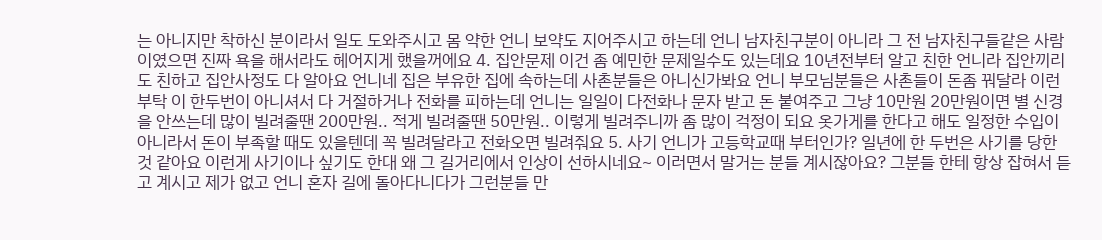는 아니지만 착하신 분이라서 일도 도와주시고 몸 약한 언니 보약도 지어주시고 하는데 언니 남자친구분이 아니라 그 전 남자친구들같은 사람 이였으면 진짜 욕을 해서라도 헤어지게 했을꺼에요 4. 집안문제 이건 좀 예민한 문제일수도 있는데요 10년전부터 알고 친한 언니라 집안끼리도 친하고 집안사정도 다 알아요 언니네 집은 부유한 집에 속하는데 사촌분들은 아니신가봐요 언니 부모님분들은 사촌들이 돈좀 꿔달라 이런 부탁 이 한두번이 아니셔서 다 거절하거나 전화를 피하는데 언니는 일일이 다전화나 문자 받고 돈 붙여주고 그냥 10만원 20만원이면 별 신경을 안쓰는데 많이 빌려줄땐 200만원.. 적게 빌려줄땐 50만원.. 이렇게 빌려주니까 좀 많이 걱정이 되요 옷가게를 한다고 해도 일정한 수입이 아니라서 돈이 부족할 때도 있을텐데 꼭 빌려달라고 전화오면 빌려줘요 5. 사기 언니가 고등학교때 부터인가? 일년에 한 두번은 사기를 당한것 같아요 이런게 사기이나 싶기도 한대 왜 그 길거리에서 인상이 선하시네요~ 이러면서 말거는 분들 계시잖아요? 그분들 한테 항상 잡혀서 듣고 계시고 제가 없고 언니 혼자 길에 돌아다니다가 그런분들 만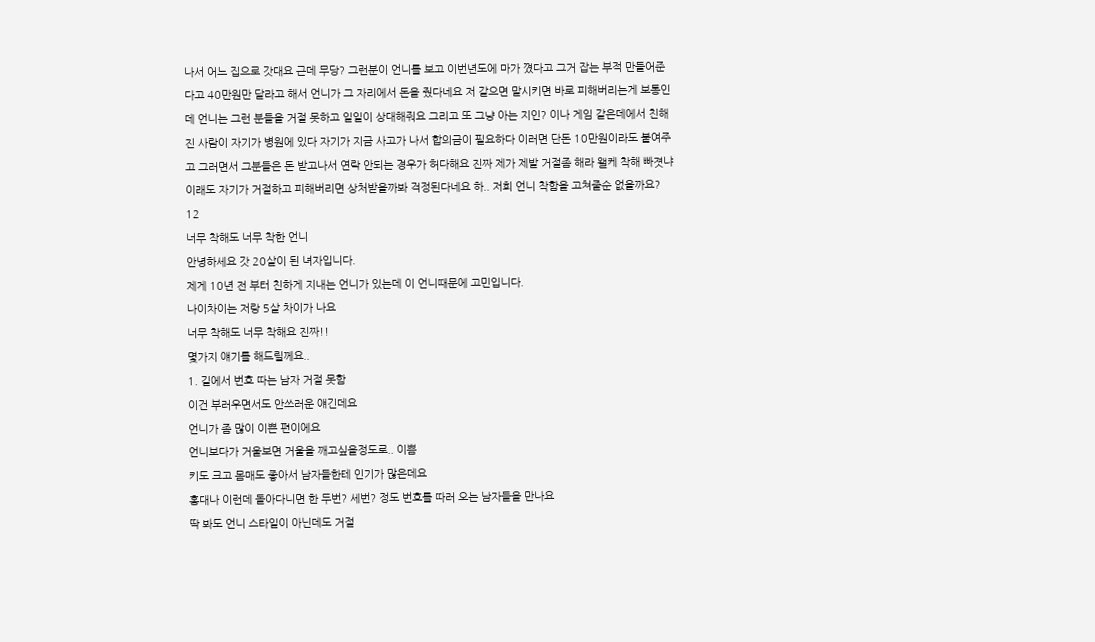나서 어느 집으로 갓대요 근데 무당? 그런분이 언니를 보고 이번년도에 마가 꼈다고 그거 잡는 부적 만들어준다고 40만원만 달라고 해서 언니가 그 자리에서 돈을 줬다네요 저 같으면 말시키면 바로 피해버리는게 보통인데 언니는 그런 분들을 거절 못하고 일일이 상대해줘요 그리고 또 그냥 아는 지인? 이나 게임 같은데에서 친해진 사람이 자기가 병원에 있다 자기가 지금 사고가 나서 합의금이 필요하다 이러면 단돈 10만원이라도 붙여주고 그러면서 그분들은 돈 받고나서 연락 안되는 경우가 허다해요 진짜 제가 제발 거절좀 해라 왤케 착해 빠졋냐 이래도 자기가 거절하고 피해버리면 상처받을까봐 걱정된다네요 하.. 저희 언니 착함을 고쳐줄순 없을까요? 12
너무 착해도 너무 착한 언니
안녕하세요 갓 20살이 된 녀자입니다.
제게 10년 전 부터 친하게 지내는 언니가 있는데 이 언니때문에 고민입니다.
나이차이는 저랑 5살 차이가 나요
너무 착해도 너무 착해요 진짜!!
몇가지 얘기를 해드릴께요..
1. 길에서 번호 따는 남자 거절 못함
이건 부러우면서도 안쓰러운 얘긴데요
언니가 좀 많이 이쁜 편이에요
언니보다가 거울보면 거울을 깨고싶을정도로.. 이쁨
키도 크고 몸매도 좋아서 남자들한테 인기가 많은데요
홍대나 이런데 돌아다니면 한 두번? 세번? 정도 번호를 따러 오는 남자들을 만나요
딱 봐도 언니 스타일이 아닌데도 거절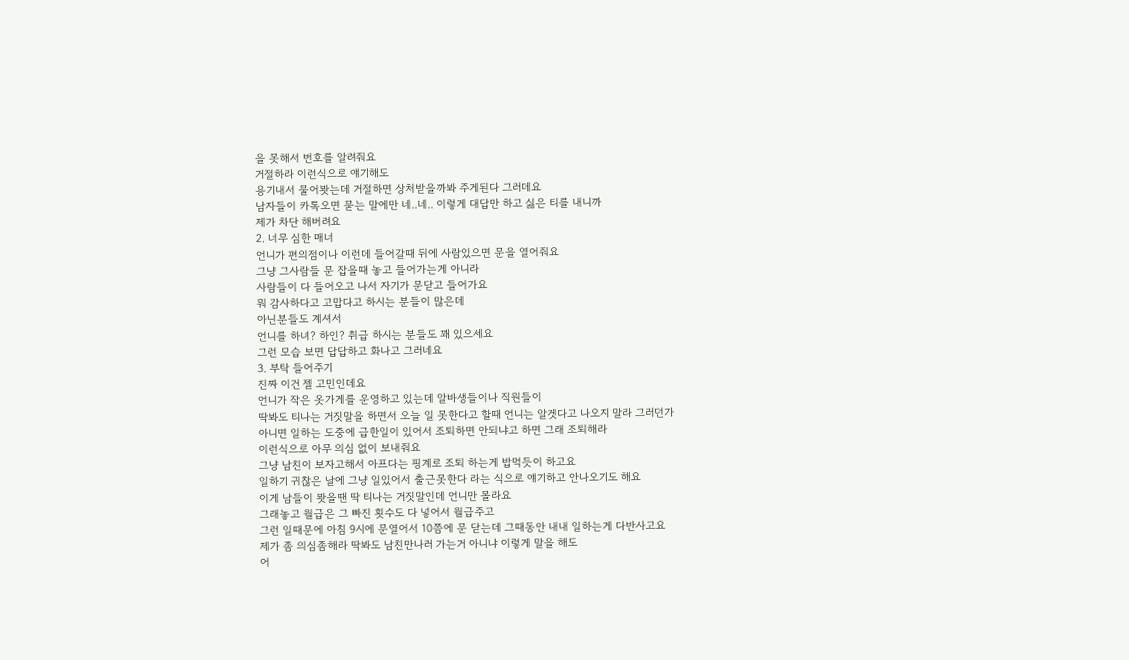을 못해서 번호를 알려줘요
거절하라 이런식으로 얘기해도
용기내서 물어봣는데 거절하면 상처받을까봐 주게된다 그러데요
남자들이 카톡오면 묻는 말에만 네..네.. 이렇게 대답만 하고 싫은 티를 내니까
제가 차단 해버려요
2. 너무 심한 매너
언니가 편의점이나 이런데 들어갈때 뒤에 사람있으면 문을 열어줘요
그냥 그사람들 문 잡을때 놓고 들어가는게 아니라
사람들이 다 들어오고 나서 자기가 문닫고 들어가요
뭐 감사하다고 고맙다고 하시는 분들이 많은데
아닌분들도 계셔서
언니를 하녀? 하인? 취급 하시는 분들도 꽤 있으세요
그런 모습 보면 답답하고 화나고 그러네요
3. 부탁 들어주기
진짜 이건 젤 고민인데요
언니가 작은 옷가게를 운영하고 있는데 알바생들이나 직원들이
딱봐도 티나는 거짓말을 하면서 오늘 일 못한다고 할때 언니는 알겟다고 나오지 말라 그러던가
아니면 일하는 도중에 급한일이 있어서 조퇴하면 안되냐고 하면 그래 조퇴해라
이런식으로 아무 의심 없이 보내줘요
그냥 남친이 보자고해서 아프다는 핑계로 조퇴 하는게 밥먹듯이 하고요
일하기 귀찮은 날에 그냥 일있어서 출근못한다 라는 식으로 얘기하고 안나오기도 해요
이게 남들이 봣을땐 딱 티나는 거짓말인데 언니만 몰라요
그래놓고 월급은 그 빠진 횟수도 다 넣어서 월급주고
그런 일때문에 아침 9시에 문열어서 10쯤에 문 닫는데 그때동안 내내 일하는게 다반사고요
제가 좀 의심좀해라 딱봐도 남친만나러 가는거 아니냐 이렇게 말을 해도
어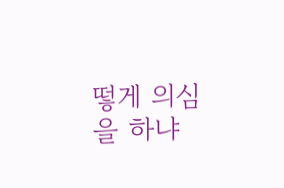떻게 의심을 하냐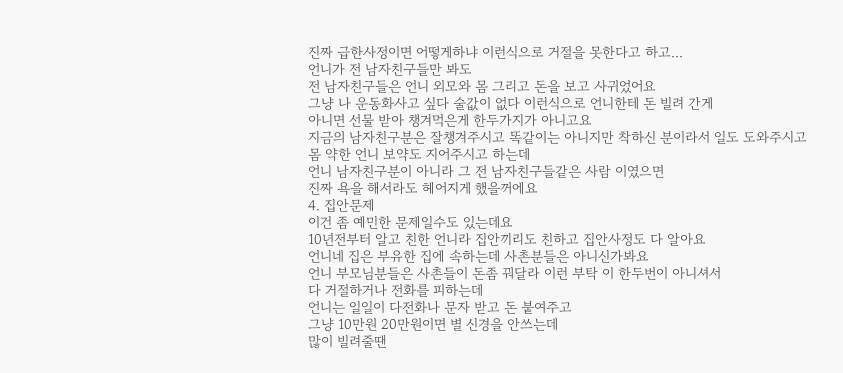진짜 급한사정이면 어떻게하냐 이런식으로 거절을 못한다고 하고...
언니가 전 남자친구들만 봐도
전 남자친구들은 언니 외모와 몸 그리고 돈을 보고 사귀었어요
그냥 나 운동화사고 싶다 술값이 없다 이런식으로 언니한테 돈 빌려 간게
아니면 선물 받아 챙겨먹은게 한두가지가 아니고요
지금의 남자친구분은 잘챙겨주시고 똑같이는 아니지만 착하신 분이라서 일도 도와주시고
몸 약한 언니 보약도 지어주시고 하는데
언니 남자친구분이 아니라 그 전 남자친구들같은 사람 이였으면
진짜 욕을 해서라도 헤어지게 했을꺼에요
4. 집안문제
이건 좀 예민한 문제일수도 있는데요
10년전부터 알고 친한 언니라 집안끼리도 친하고 집안사정도 다 알아요
언니네 집은 부유한 집에 속하는데 사촌분들은 아니신가봐요
언니 부모님분들은 사촌들이 돈좀 꿔달라 이런 부탁 이 한두번이 아니셔서
다 거절하거나 전화를 피하는데
언니는 일일이 다전화나 문자 받고 돈 붙여주고
그냥 10만원 20만원이면 별 신경을 안쓰는데
많이 빌려줄땐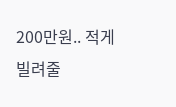200만원.. 적게 빌려줄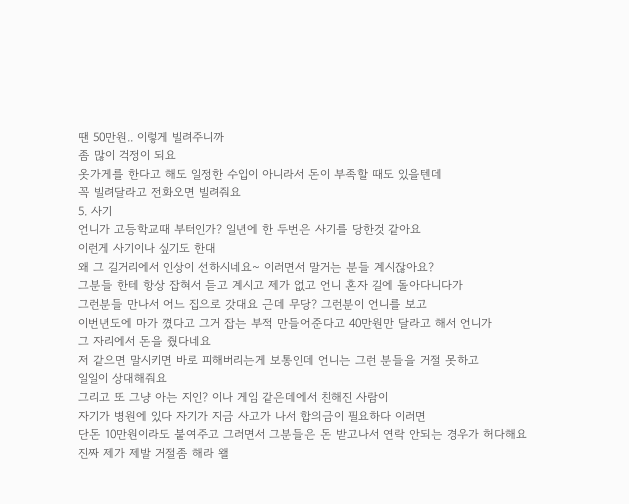땐 50만원.. 이렇게 빌려주니까
좀 많이 걱정이 되요
옷가게를 한다고 해도 일정한 수입이 아니라서 돈이 부족할 때도 있을텐데
꼭 빌려달라고 전화오면 빌려줘요
5. 사기
언니가 고등학교때 부터인가? 일년에 한 두번은 사기를 당한것 같아요
이런게 사기이나 싶기도 한대
왜 그 길거리에서 인상이 선하시네요~ 이러면서 말거는 분들 계시잖아요?
그분들 한테 항상 잡혀서 듣고 계시고 제가 없고 언니 혼자 길에 돌아다니다가
그런분들 만나서 어느 집으로 갓대요 근데 무당? 그런분이 언니를 보고
이번년도에 마가 꼈다고 그거 잡는 부적 만들어준다고 40만원만 달라고 해서 언니가
그 자리에서 돈을 줬다네요
저 같으면 말시키면 바로 피해버리는게 보통인데 언니는 그런 분들을 거절 못하고
일일이 상대해줘요
그리고 또 그냥 아는 지인? 이나 게임 같은데에서 친해진 사람이
자기가 병원에 있다 자기가 지금 사고가 나서 합의금이 필요하다 이러면
단돈 10만원이라도 붙여주고 그러면서 그분들은 돈 받고나서 연락 안되는 경우가 허다해요
진짜 제가 제발 거절좀 해라 왤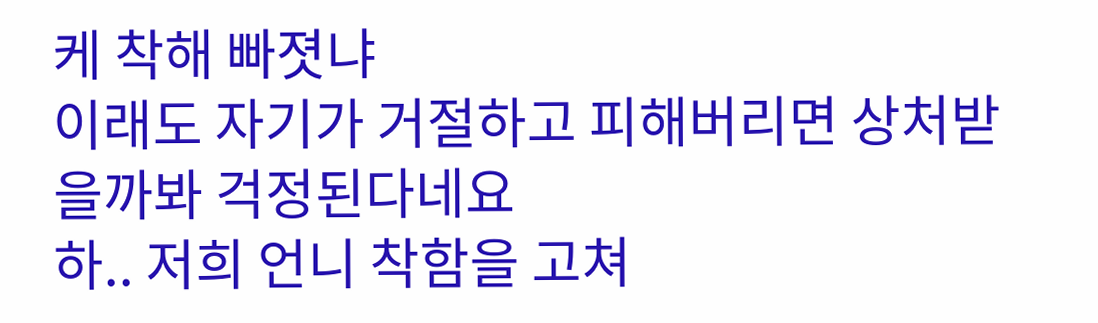케 착해 빠졋냐
이래도 자기가 거절하고 피해버리면 상처받을까봐 걱정된다네요
하.. 저희 언니 착함을 고쳐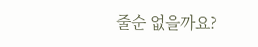줄순 없을까요?